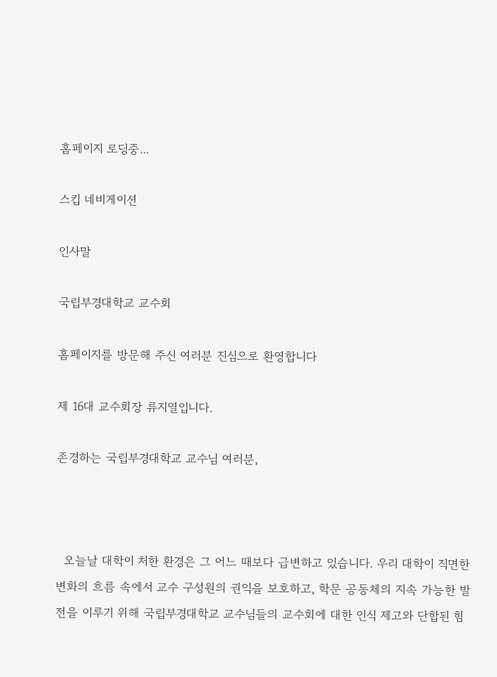홈페이지 로딩중...

스킵 네비게이션

인사말

국립부경대학교 교수회

홈페이지를 방문해 주신 여러분 진심으로 환영합니다

제 16대 교수회장 류지열입니다.

존경하는 국립부경대학교 교수님 여러분,



  오늘날 대학이 처한 환경은 그 어느 때보다 급변하고 있습니다. 우리 대학이 직면한 변화의 흐름 속에서 교수 구성원의 권익을 보호하고, 학문 공동체의 지속 가능한 발전을 이루기 위해 국립부경대학교 교수님들의 교수회에 대한 인식 제고와 단합된 힘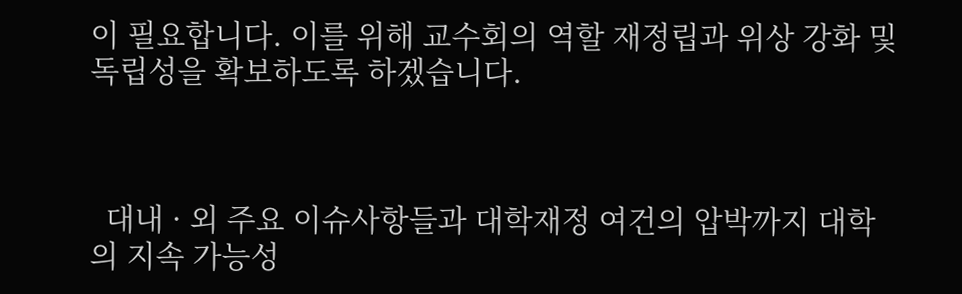이 필요합니다. 이를 위해 교수회의 역할 재정립과 위상 강화 및 독립성을 확보하도록 하겠습니다.



  대내 · 외 주요 이슈사항들과 대학재정 여건의 압박까지 대학의 지속 가능성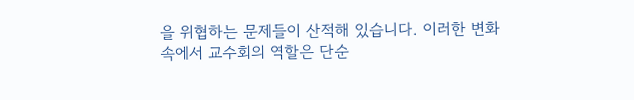을 위협하는 문제들이 산적해 있습니다. 이러한 변화 속에서 교수회의 역할은 단순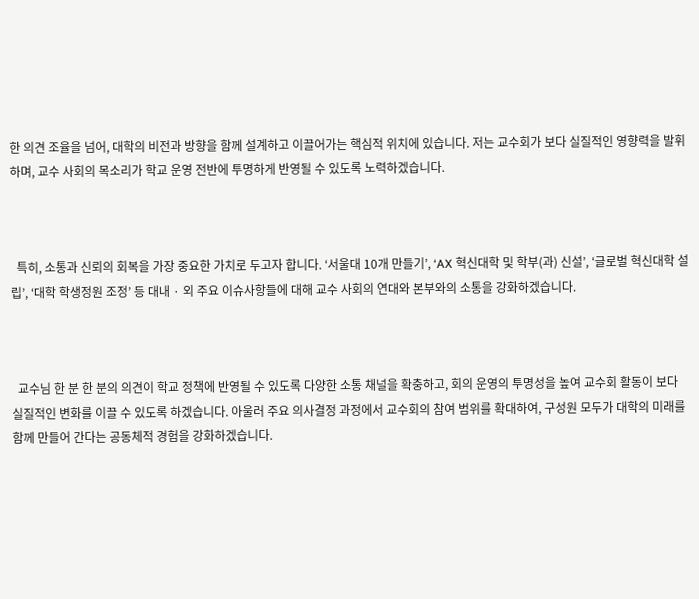한 의견 조율을 넘어, 대학의 비전과 방향을 함께 설계하고 이끌어가는 핵심적 위치에 있습니다. 저는 교수회가 보다 실질적인 영향력을 발휘하며, 교수 사회의 목소리가 학교 운영 전반에 투명하게 반영될 수 있도록 노력하겠습니다.



  특히, 소통과 신뢰의 회복을 가장 중요한 가치로 두고자 합니다. ‘서울대 10개 만들기’, ‘AX 혁신대학 및 학부(과) 신설’, ‘글로벌 혁신대학 설립’, ‘대학 학생정원 조정’ 등 대내 · 외 주요 이슈사항들에 대해 교수 사회의 연대와 본부와의 소통을 강화하겠습니다.



  교수님 한 분 한 분의 의견이 학교 정책에 반영될 수 있도록 다양한 소통 채널을 확충하고, 회의 운영의 투명성을 높여 교수회 활동이 보다 실질적인 변화를 이끌 수 있도록 하겠습니다. 아울러 주요 의사결정 과정에서 교수회의 참여 범위를 확대하여, 구성원 모두가 대학의 미래를 함께 만들어 간다는 공동체적 경험을 강화하겠습니다.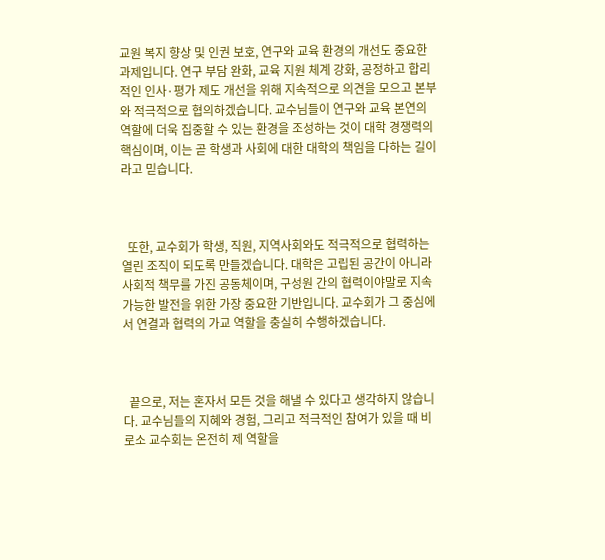교원 복지 향상 및 인권 보호, 연구와 교육 환경의 개선도 중요한 과제입니다. 연구 부담 완화, 교육 지원 체계 강화, 공정하고 합리적인 인사·평가 제도 개선을 위해 지속적으로 의견을 모으고 본부와 적극적으로 협의하겠습니다. 교수님들이 연구와 교육 본연의 역할에 더욱 집중할 수 있는 환경을 조성하는 것이 대학 경쟁력의 핵심이며, 이는 곧 학생과 사회에 대한 대학의 책임을 다하는 길이라고 믿습니다.



  또한, 교수회가 학생, 직원, 지역사회와도 적극적으로 협력하는 열린 조직이 되도록 만들겠습니다. 대학은 고립된 공간이 아니라 사회적 책무를 가진 공동체이며, 구성원 간의 협력이야말로 지속 가능한 발전을 위한 가장 중요한 기반입니다. 교수회가 그 중심에서 연결과 협력의 가교 역할을 충실히 수행하겠습니다.



  끝으로, 저는 혼자서 모든 것을 해낼 수 있다고 생각하지 않습니다. 교수님들의 지혜와 경험, 그리고 적극적인 참여가 있을 때 비로소 교수회는 온전히 제 역할을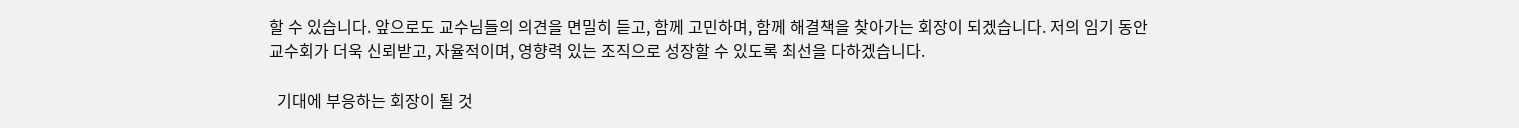할 수 있습니다. 앞으로도 교수님들의 의견을 면밀히 듣고, 함께 고민하며, 함께 해결책을 찾아가는 회장이 되겠습니다. 저의 임기 동안 교수회가 더욱 신뢰받고, 자율적이며, 영향력 있는 조직으로 성장할 수 있도록 최선을 다하겠습니다.

  기대에 부응하는 회장이 될 것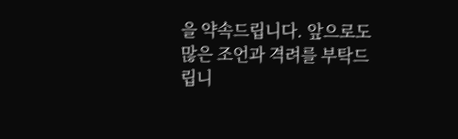을 약속드립니다. 앞으로도 많은 조언과 격려를 부탁드립니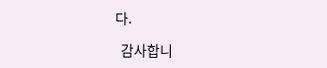다.

  감사합니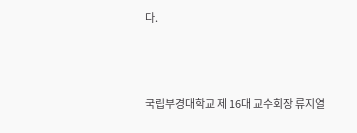다.



국립부경대학교 제 16대 교수회장 류지열